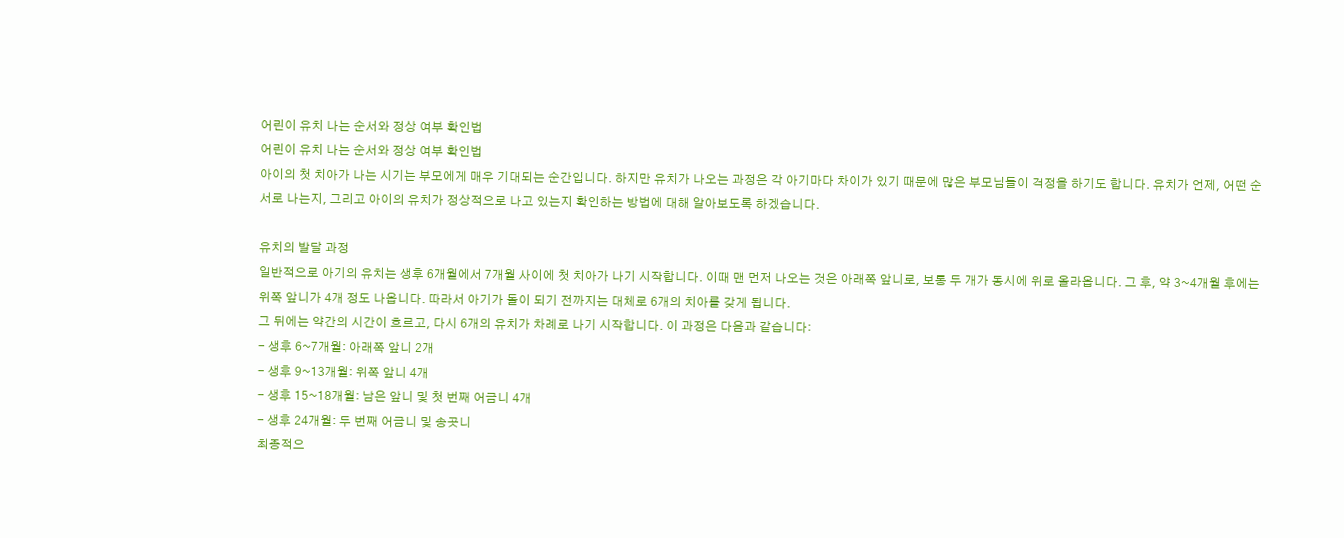어린이 유치 나는 순서와 정상 여부 확인법
어린이 유치 나는 순서와 정상 여부 확인법
아이의 첫 치아가 나는 시기는 부모에게 매우 기대되는 순간입니다. 하지만 유치가 나오는 과정은 각 아기마다 차이가 있기 때문에 많은 부모님들이 걱정을 하기도 합니다. 유치가 언제, 어떤 순서로 나는지, 그리고 아이의 유치가 정상적으로 나고 있는지 확인하는 방법에 대해 알아보도록 하겠습니다.

유치의 발달 과정
일반적으로 아기의 유치는 생후 6개월에서 7개월 사이에 첫 치아가 나기 시작합니다. 이때 맨 먼저 나오는 것은 아래쪽 앞니로, 보통 두 개가 동시에 위로 올라옵니다. 그 후, 약 3~4개월 후에는 위쪽 앞니가 4개 정도 나옵니다. 따라서 아기가 돌이 되기 전까지는 대체로 6개의 치아를 갖게 됩니다.
그 뒤에는 약간의 시간이 흐르고, 다시 6개의 유치가 차례로 나기 시작합니다. 이 과정은 다음과 같습니다:
- 생후 6~7개월: 아래쪽 앞니 2개
- 생후 9~13개월: 위쪽 앞니 4개
- 생후 15~18개월: 남은 앞니 및 첫 번째 어금니 4개
- 생후 24개월: 두 번째 어금니 및 송곳니
최종적으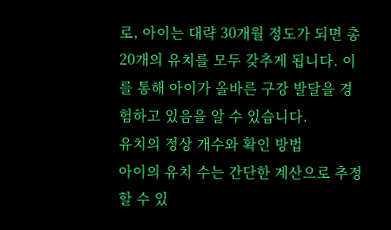로, 아이는 대략 30개월 정도가 되면 총 20개의 유치를 모두 갖추게 됩니다. 이를 통해 아이가 올바른 구강 발달을 경험하고 있음을 알 수 있습니다.
유치의 정상 개수와 확인 방법
아이의 유치 수는 간단한 계산으로 추정할 수 있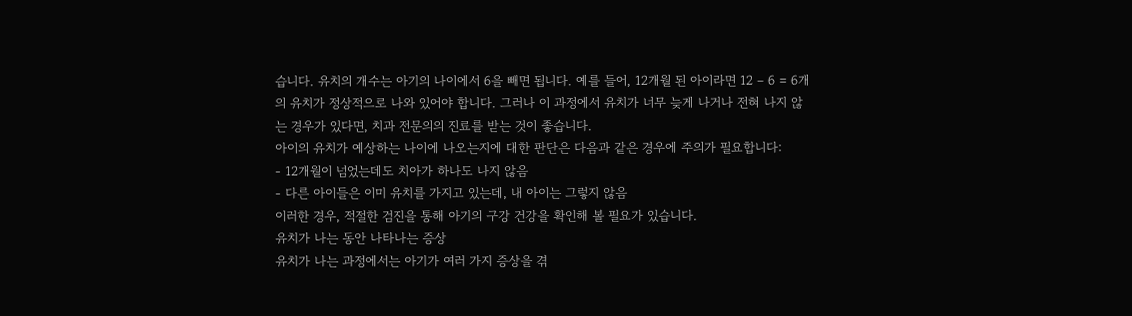습니다. 유치의 개수는 아기의 나이에서 6을 빼면 됩니다. 예를 들어, 12개월 된 아이라면 12 – 6 = 6개의 유치가 정상적으로 나와 있어야 합니다. 그러나 이 과정에서 유치가 너무 늦게 나거나 전혀 나지 않는 경우가 있다면, 치과 전문의의 진료를 받는 것이 좋습니다.
아이의 유치가 예상하는 나이에 나오는지에 대한 판단은 다음과 같은 경우에 주의가 필요합니다:
- 12개월이 넘었는데도 치아가 하나도 나지 않음
- 다른 아이들은 이미 유치를 가지고 있는데, 내 아이는 그렇지 않음
이러한 경우, 적절한 검진을 통해 아기의 구강 건강을 확인해 볼 필요가 있습니다.
유치가 나는 동안 나타나는 증상
유치가 나는 과정에서는 아기가 여러 가지 증상을 겪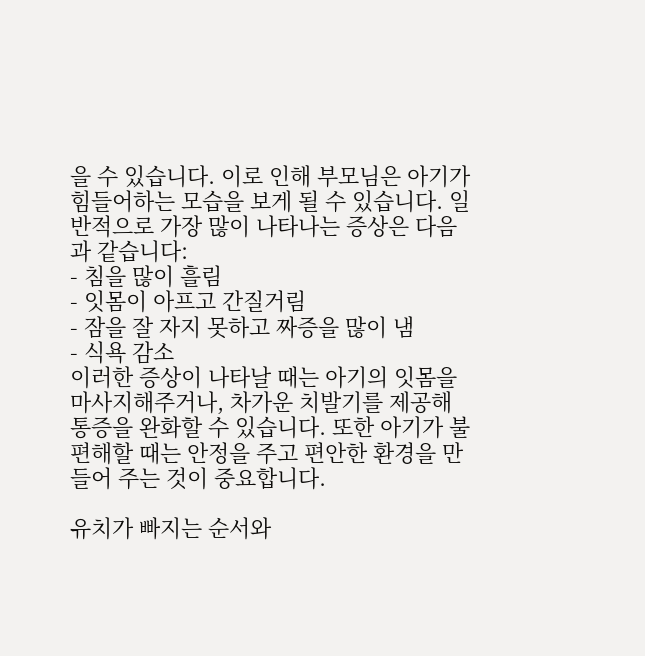을 수 있습니다. 이로 인해 부모님은 아기가 힘들어하는 모습을 보게 될 수 있습니다. 일반적으로 가장 많이 나타나는 증상은 다음과 같습니다:
- 침을 많이 흘림
- 잇몸이 아프고 간질거림
- 잠을 잘 자지 못하고 짜증을 많이 냄
- 식욕 감소
이러한 증상이 나타날 때는 아기의 잇몸을 마사지해주거나, 차가운 치발기를 제공해 통증을 완화할 수 있습니다. 또한 아기가 불편해할 때는 안정을 주고 편안한 환경을 만들어 주는 것이 중요합니다.

유치가 빠지는 순서와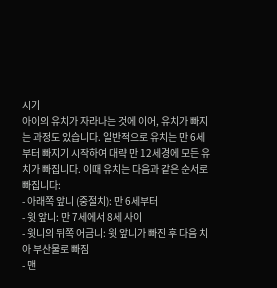시기
아이의 유치가 자라나는 것에 이어, 유치가 빠지는 과정도 있습니다. 일반적으로 유치는 만 6세부터 빠지기 시작하여 대략 만 12세경에 모든 유치가 빠집니다. 이때 유치는 다음과 같은 순서로 빠집니다:
- 아래쪽 앞니 (중절치): 만 6세부터
- 윗 앞니: 만 7세에서 8세 사이
- 윗니의 뒤쪽 어금니: 윗 앞니가 빠진 후 다음 치아 부산물로 빠짐
- 맨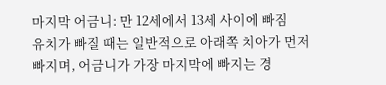마지막 어금니: 만 12세에서 13세 사이에 빠짐
유치가 빠질 때는 일반적으로 아래쪽 치아가 먼저 빠지며, 어금니가 가장 마지막에 빠지는 경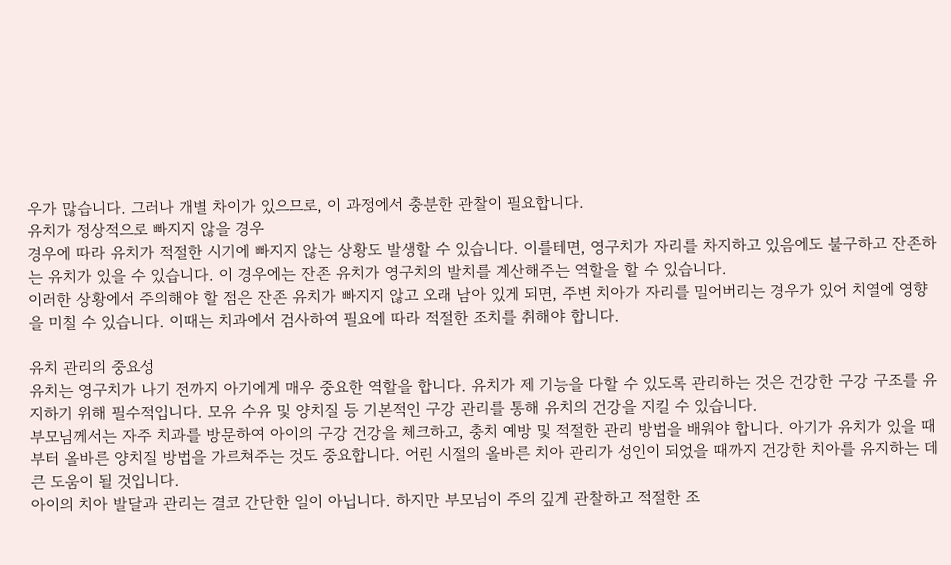우가 많습니다. 그러나 개별 차이가 있으므로, 이 과정에서 충분한 관찰이 필요합니다.
유치가 정상적으로 빠지지 않을 경우
경우에 따라 유치가 적절한 시기에 빠지지 않는 상황도 발생할 수 있습니다. 이를테면, 영구치가 자리를 차지하고 있음에도 불구하고 잔존하는 유치가 있을 수 있습니다. 이 경우에는 잔존 유치가 영구치의 발치를 계산해주는 역할을 할 수 있습니다.
이러한 상황에서 주의해야 할 점은 잔존 유치가 빠지지 않고 오래 남아 있게 되면, 주변 치아가 자리를 밀어버리는 경우가 있어 치열에 영향을 미칠 수 있습니다. 이때는 치과에서 검사하여 필요에 따라 적절한 조치를 취해야 합니다.

유치 관리의 중요성
유치는 영구치가 나기 전까지 아기에게 매우 중요한 역할을 합니다. 유치가 제 기능을 다할 수 있도록 관리하는 것은 건강한 구강 구조를 유지하기 위해 필수적입니다. 모유 수유 및 양치질 등 기본적인 구강 관리를 통해 유치의 건강을 지킬 수 있습니다.
부모님께서는 자주 치과를 방문하여 아이의 구강 건강을 체크하고, 충치 예방 및 적절한 관리 방법을 배워야 합니다. 아기가 유치가 있을 때부터 올바른 양치질 방법을 가르쳐주는 것도 중요합니다. 어린 시절의 올바른 치아 관리가 성인이 되었을 때까지 건강한 치아를 유지하는 데 큰 도움이 될 것입니다.
아이의 치아 발달과 관리는 결코 간단한 일이 아닙니다. 하지만 부모님이 주의 깊게 관찰하고 적절한 조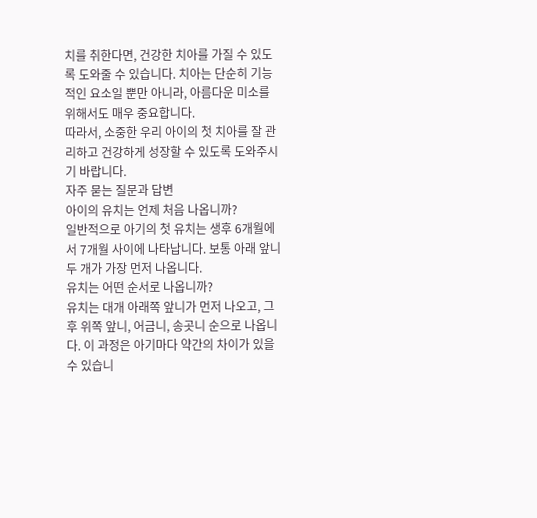치를 취한다면, 건강한 치아를 가질 수 있도록 도와줄 수 있습니다. 치아는 단순히 기능적인 요소일 뿐만 아니라, 아름다운 미소를 위해서도 매우 중요합니다.
따라서, 소중한 우리 아이의 첫 치아를 잘 관리하고 건강하게 성장할 수 있도록 도와주시기 바랍니다.
자주 묻는 질문과 답변
아이의 유치는 언제 처음 나옵니까?
일반적으로 아기의 첫 유치는 생후 6개월에서 7개월 사이에 나타납니다. 보통 아래 앞니 두 개가 가장 먼저 나옵니다.
유치는 어떤 순서로 나옵니까?
유치는 대개 아래쪽 앞니가 먼저 나오고, 그 후 위쪽 앞니, 어금니, 송곳니 순으로 나옵니다. 이 과정은 아기마다 약간의 차이가 있을 수 있습니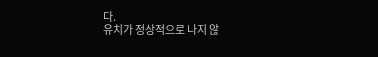다.
유치가 정상적으로 나지 않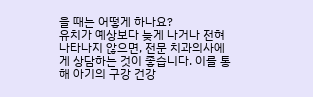을 때는 어떻게 하나요?
유치가 예상보다 늦게 나거나 전혀 나타나지 않으면, 전문 치과의사에게 상담하는 것이 좋습니다. 이를 통해 아기의 구강 건강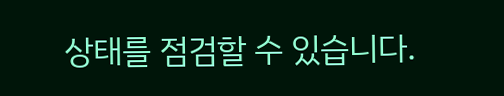상태를 점검할 수 있습니다.